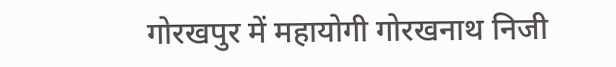गोरखपुर में महायोगी गोरखनाथ निजी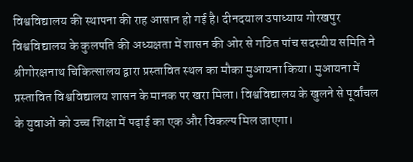विश्वविद्यालय की स्थापना की राह आसान हो गई है। दीनदयाल उपाध्याय गोरखपुर विश्वविद्यालय के कुलपति की अध्यक्षता में शासन की ओर से गठित पांच सदस्यीय समिति ने श्रीगोरक्षनाथ चिकित्सालय द्वारा प्रस्तावित स्थल का मौका मुआयना किया। मुआयना में प्रस्तावित विश्वविद्यालय शासन के मानक पर खरा मिला। विश्वविद्यालय के खुलने से पूर्वांचल के युवाओं को उच्च शिक्षा में पढ़ाई का एक और विकल्प मिल जाएगा।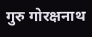गुरु गोरक्षनाथ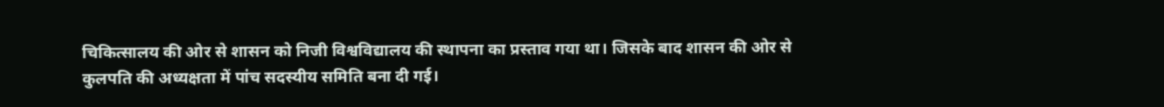चिकित्सालय की ओर से शासन को निजी विश्वविद्यालय की स्थापना का प्रस्ताव गया था। जिसके बाद शासन की ओर से कुलपति की अध्यक्षता में पांच सदस्यीय समिति बना दी गई।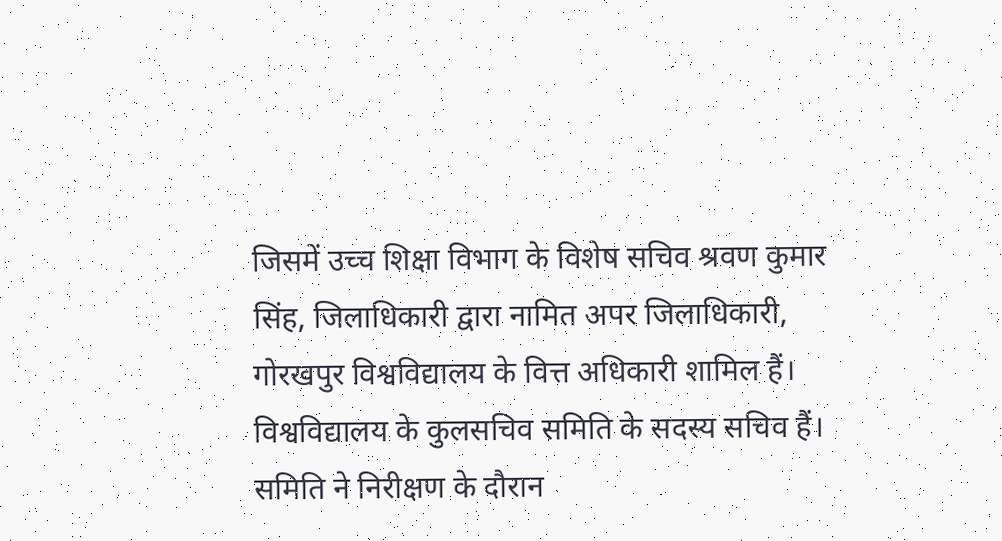जिसमें उच्च शिक्षा विभाग के विशेष सचिव श्रवण कुमार सिंह, जिलाधिकारी द्वारा नामित अपर जिलाधिकारी, गोरखपुर विश्वविद्यालय के वित्त अधिकारी शामिल हैं।
विश्वविद्यालय के कुलसचिव समिति के सदस्य सचिव हैं। समिति ने निरीक्षण के दौरान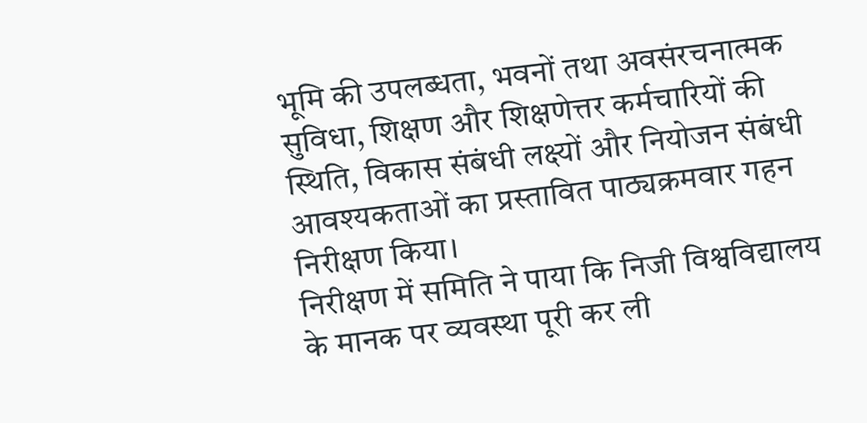भूमि की उपलब्धता, भवनों तथा अवसंरचनात्मक सुविधा, शिक्षण और शिक्षणेत्तर कर्मचारियों की स्थिति, विकास संबंधी लक्ष्यों और नियोजन संबंधी आवश्यकताओं का प्रस्तावित पाठ्यक्रमवार गहन निरीक्षण किया।
निरीक्षण में समिति ने पाया कि निजी विश्वविद्यालय के मानक पर व्यवस्था पूरी कर ली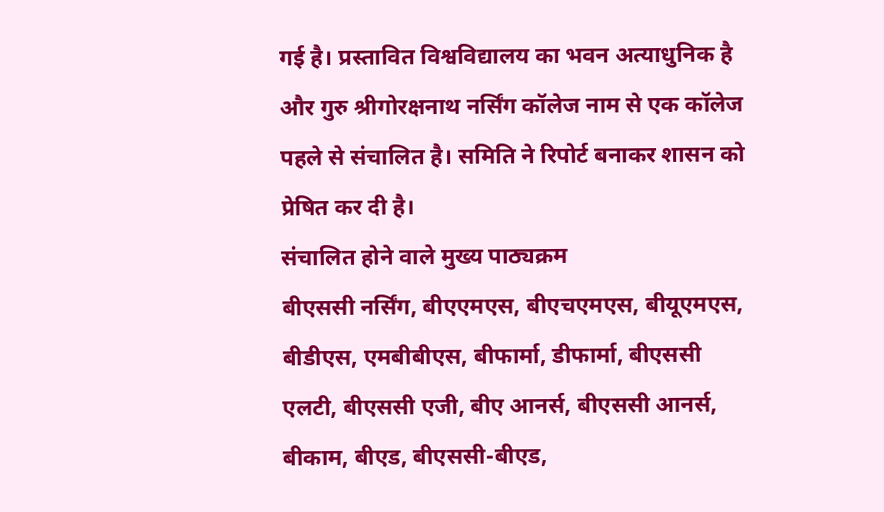गई है। प्रस्तावित विश्वविद्यालय का भवन अत्याधुनिक है और गुरु श्रीगोरक्षनाथ नर्सिंग कॉलेज नाम से एक कॉलेज पहले से संचालित है। समिति ने रिपोर्ट बनाकर शासन को प्रेषित कर दी है।
संचालित होने वाले मुख्य पाठ्यक्रम
बीएससी नर्सिंग, बीएएमएस, बीएचएमएस, बीयूएमएस, बीडीएस, एमबीबीएस, बीफार्मा, डीफार्मा, बीएससी एलटी, बीएससी एजी, बीए आनर्स, बीएससी आनर्स, बीकाम, बीएड, बीएससी-बीएड,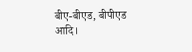बीए-बीएड, बीपीएड आदि।